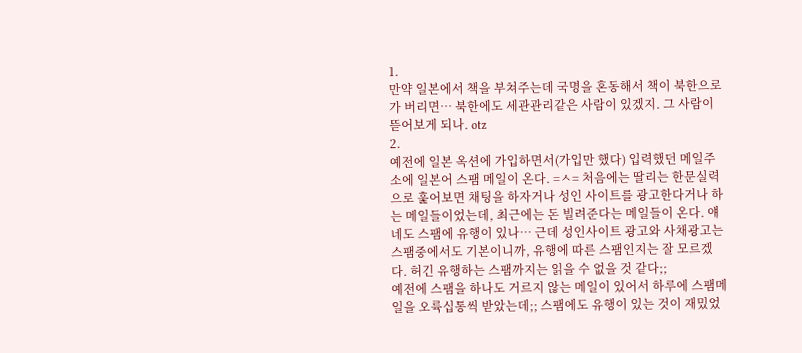1.
만약 일본에서 책을 부쳐주는데 국명을 혼동해서 책이 북한으로 가 버리면… 북한에도 세관관리같은 사람이 있겠지. 그 사람이 뜯어보게 되나. otz
2.
예전에 일본 옥션에 가입하면서(가입만 했다) 입력했던 메일주소에 일본어 스팸 메일이 온다. =ㅅ= 처음에는 딸리는 한문실력으로 훑어보면 채팅을 하자거나 성인 사이트를 광고한다거나 하는 메일들이었는데, 최근에는 돈 빌려준다는 메일들이 온다. 얘네도 스팸에 유행이 있나… 근데 성인사이트 광고와 사채광고는 스팸중에서도 기본이니까, 유행에 따른 스팸인지는 잘 모르겠다. 허긴 유행하는 스팸까지는 읽을 수 없을 것 같다;;
예전에 스팸을 하나도 거르지 않는 메일이 있어서 하루에 스팸메일을 오륙십통씩 받았는데;; 스팸에도 유행이 있는 것이 재밌었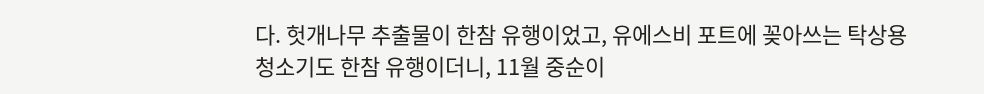다. 헛개나무 추출물이 한참 유행이었고, 유에스비 포트에 꽂아쓰는 탁상용 청소기도 한참 유행이더니, 11월 중순이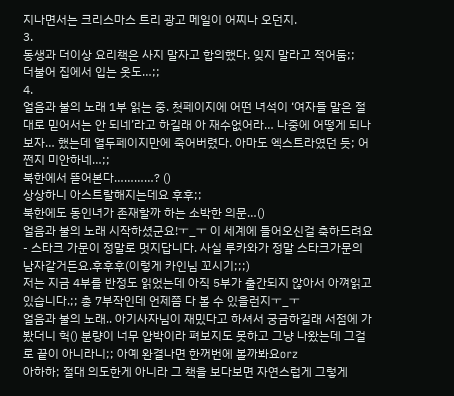지나면서는 크리스마스 트리 광고 메일이 어찌나 오던지.
3.
동생과 더이상 요리책은 사지 말자고 합의했다. 잊지 말라고 적어둠;;
더불어 집에서 입는 옷도…;;
4.
얼음과 불의 노래 1부 읽는 중. 첫페이지에 어떤 녀석이 ‘여자들 말은 절대로 믿어서는 안 되네’라고 하길래 아 재수없어라… 나중에 어떻게 되나 보자… 했는데 열두페이지만에 죽어버렸다. 아마도 엑스트라였던 듯; 어쩐지 미안하네…;;
북한에서 뜯어본다…………? ()
상상하니 아스트랄해지는데요 후후;;
북한에도 동인녀가 존재할까 하는 소박한 의문…()
얼음과 불의 노래 시작하셨군요!ㅜ_ㅜ 이 세계에 들어오신걸 축하드려요- 스타크 가문이 정말로 멋지답니다. 사실 루카와가 정말 스타크가문의 남자같거든요.후후후(이렇게 카인님 꼬시기;;;)
저는 지금 4부를 반정도 읽었는데 아직 5부가 출간되지 않아서 아껴읽고 있습니다.;; 총 7부작인데 언제쯤 다 볼 수 있을런지ㅜ_ㅜ
얼음과 불의 노래.. 아기사자님이 재밌다고 하셔서 궁금하길래 서점에 가봤더니 헉() 분량이 너무 압박이라 펴보지도 못하고 그냥 나왔는데 그걸로 끝이 아니라니;; 아예 완결나면 한꺼번에 볼까봐요orz
아하하; 절대 의도한게 아니라 그 책을 보다보면 자연스럽게 그렇게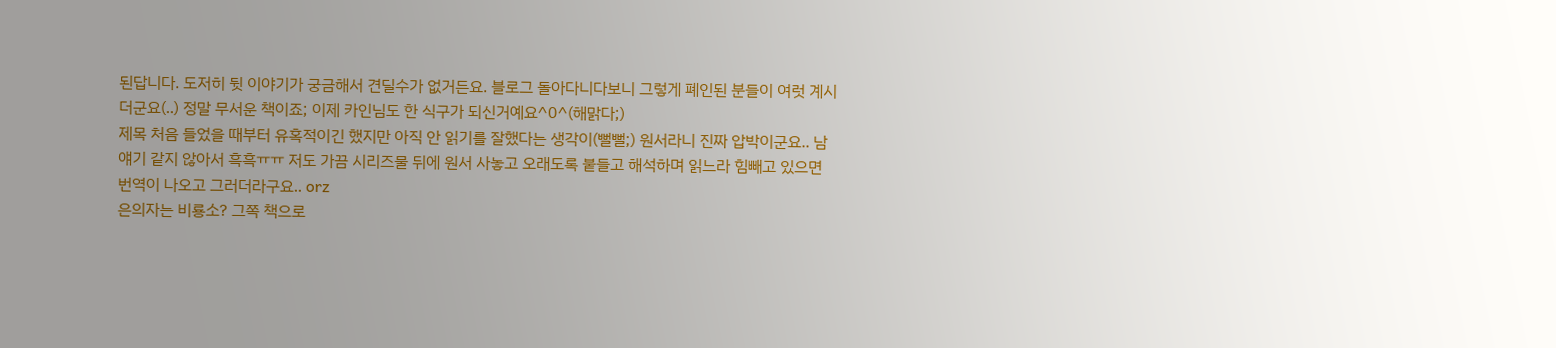된답니다. 도저히 뒷 이야기가 궁금해서 견딜수가 없거든요. 블로그 돌아다니다보니 그렇게 폐인된 분들이 여럿 계시더군요(..) 정말 무서운 책이죠; 이제 카인님도 한 식구가 되신거예요^0^(해맑다;)
제목 처음 들었을 때부터 유혹적이긴 했지만 아직 안 읽기를 잘했다는 생각이(뻘뻘;) 원서라니 진짜 압박이군요.. 남 얘기 같지 않아서 흑흑ㅠㅠ 저도 가끔 시리즈물 뒤에 원서 사놓고 오래도록 붙들고 해석하며 읽느라 힘빼고 있으면 번역이 나오고 그러더라구요.. orz
은의자는 비룡소? 그쪽 책으로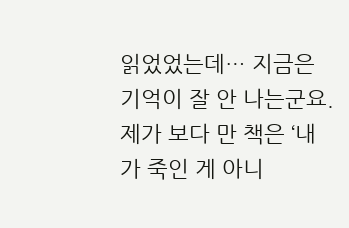읽었었는데… 지금은 기억이 잘 안 나는군요. 제가 보다 만 책은 ‘내가 죽인 게 아니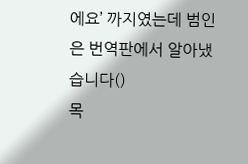에요’ 까지였는데 범인은 번역판에서 알아냈습니다()
목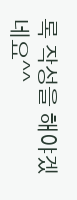록 작성을 해야겠네요^^